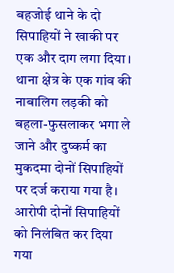बहजोई थाने के दो सिपाहियों ने खाकी पर एक और दाग लगा दिया। थाना क्षेत्र के एक गांव की नाबालिग लड़की को बहला-फुसलाकर भगा ले जाने और दुष्कर्म का मुकदमा दोनों सिपाहियों पर दर्ज कराया गया है।
आरोपी दोनों सिपाहियों को निलंबित कर दिया गया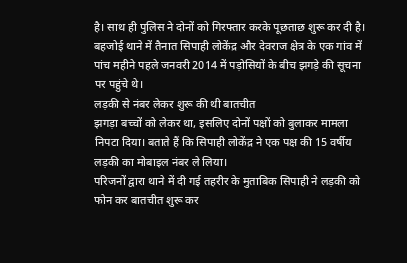है। साथ ही पुलिस ने दोनों को गिरफ्तार करके पूछताछ शुरू कर दी है।
बहजोई थाने में तैनात सिपाही लोकेंद्र और देवराज क्षेत्र के एक गांव में पांच महीने पहले जनवरी 2014 में पड़ोसियों के बीच झगड़े की सूचना पर पहुंचे थे।
लड़की से नंबर लेकर शुरू की थी बातचीत
झगड़ा बच्चों को लेकर था, इसलिए दोनों पक्षों को बुलाकर मामला निपटा दिया। बताते हैं कि सिपाही लोकेंद्र ने एक पक्ष की 15 वर्षीय लड़की का मोबाइल नंबर ले लिया।
परिजनों द्वारा थाने में दी गई तहरीर के मुताबिक सिपाही ने लड़की को फोन कर बातचीत शुरू कर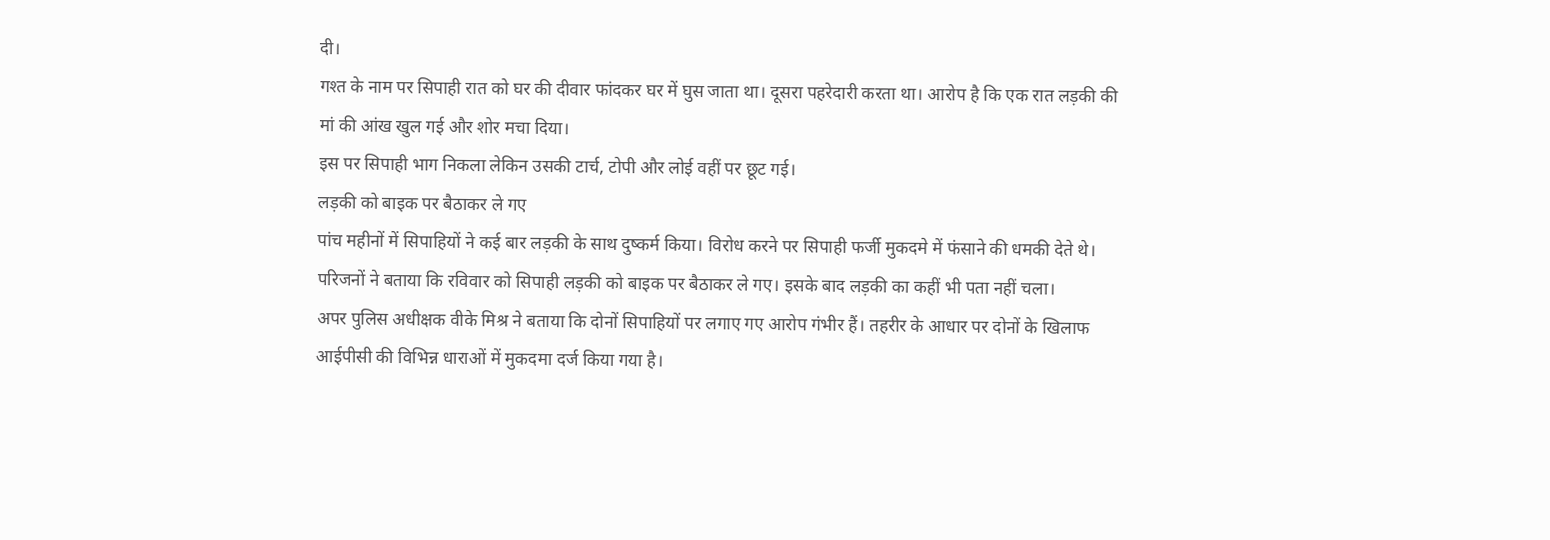दी।
गश्त के नाम पर सिपाही रात को घर की दीवार फांदकर घर में घुस जाता था। दूसरा पहरेदारी करता था। आरोप है कि एक रात लड़की की मां की आंख खुल गई और शोर मचा दिया।
इस पर सिपाही भाग निकला लेकिन उसकी टार्च, टोपी और लोई वहीं पर छूट गई।
लड़की को बाइक पर बैठाकर ले गए
पांच महीनों में सिपाहियों ने कई बार लड़की के साथ दुष्कर्म किया। विरोध करने पर सिपाही फर्जी मुकदमे में फंसाने की धमकी देते थे। परिजनों ने बताया कि रविवार को सिपाही लड़की को बाइक पर बैठाकर ले गए। इसके बाद लड़की का कहीं भी पता नहीं चला।
अपर पुलिस अधीक्षक वीके मिश्र ने बताया कि दोनों सिपाहियों पर लगाए गए आरोप गंभीर हैं। तहरीर के आधार पर दोनों के खिलाफ आईपीसी की विभिन्न धाराओं में मुकदमा दर्ज किया गया है।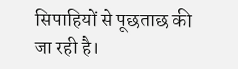सिपाहियों से पूछताछ की जा रही है।